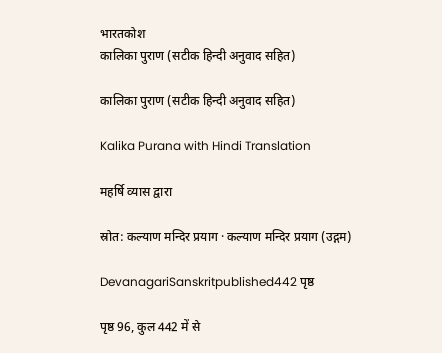भारतकोश
कालिका पुराण (सटीक हिन्दी अनुवाद सहित)

कालिका पुराण (सटीक हिन्दी अनुवाद सहित)

Kalika Purana with Hindi Translation

महर्षि व्यास द्वारा

स्रोत: कल्याण मन्दिर प्रयाग · कल्याण मन्दिर प्रयाग (उद्गम)

DevanagariSanskritpublished442 पृष्ठ

पृष्ठ 96, कुल 442 में से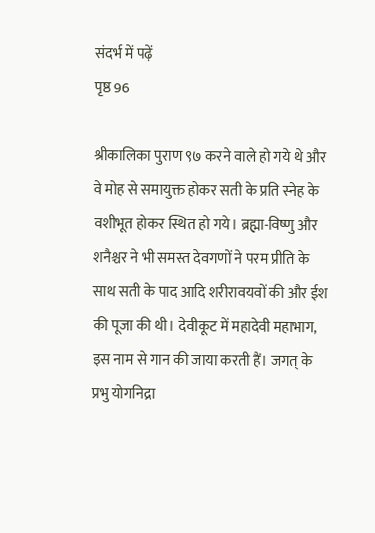संदर्भ में पढ़ें
पृष्ठ 96

श्रीकालिका पुराण ९७ करने वाले हो गये थे और वे मोह से समायुक्त होकर सती के प्रति स्नेह के वशीभूत होकर स्थित हो गये। ब्रह्मा-विष्णु और शनैश्चर ने भी समस्त देवगणों ने परम प्रीति के साथ सती के पाद आदि शरीरावयवों की और ईश की पूजा की थी। देवीकूट में महादेवी महाभाग, इस नाम से गान की जाया करती हैं। जगत् के प्रभु योगनिद्रा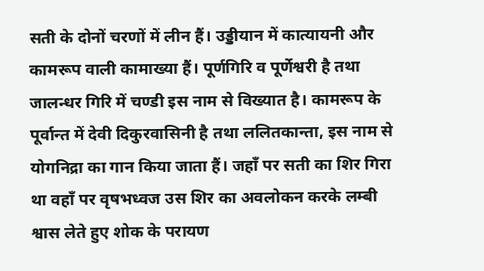सती के दोनों चरणों में लीन हैं। उड्डीयान में कात्यायनी और कामरूप वाली कामाख्या हैं। पूर्णगिरि व पूर्णेश्वरी है तथा जालन्धर गिरि में चण्डी इस नाम से विख्यात है। कामरूप के पूर्वान्त में देवी दिकुरवासिनी है तथा ललितकान्ता, इस नाम से योगनिद्रा का गान किया जाता हैं। जहाँ पर सती का शिर गिरा था वहाँ पर वृषभध्वज उस शिर का अवलोकन करके लम्बी श्वास लेते हुए शोक के परायण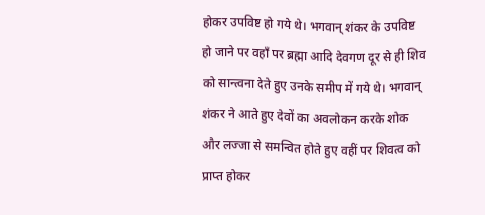होकर उपविष्ट हो गये थे। भगवान् शंकर के उपविष्ट हो जाने पर वहाँ पर ब्रह्मा आदि देवगण दूर से ही शिव को सान्त्वना देते हुए उनके समीप में गये थे। भगवान् शंकर ने आते हुए देवों का अवलोकन करके शोक और लज्जा से समन्वित होते हुए वहीं पर शिवत्व को प्राप्त होकर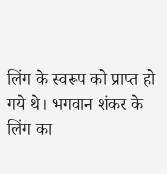लिंग के स्वरूप को प्राप्त हो गये थे। भगवान शंकर के लिंग का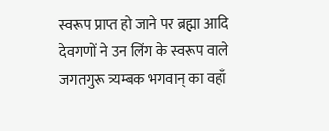स्वरूप प्राप्त हो जाने पर ब्रह्मा आदि देवगणों ने उन लिंग के स्वरूप वाले जगतगुरू त्र्यम्बक भगवान् का वहाँ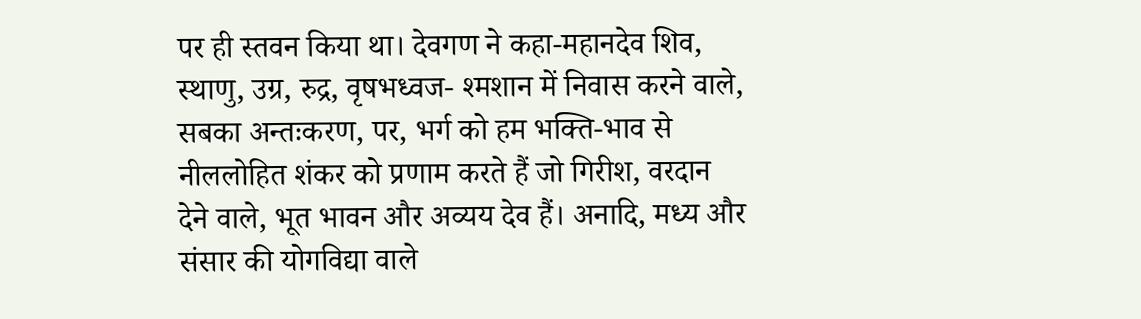पर ही स्तवन किया था। देवगण ने कहा-महानदेव शिव, स्थाणु, उग्र, रुद्र, वृषभध्वज- श्मशान में निवास करने वाले, सबका अन्तःकरण, पर, भर्ग को हम भक्ति-भाव से नीललोहित शंकर को प्रणाम करते हैं जो गिरीश, वरदान देने वाले, भूत भावन और अव्यय देव हैं। अनादि, मध्य और संसार की योगविद्या वाले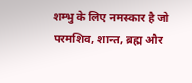शम्भु के लिए नमस्कार है जो परमशिव, शान्त, ब्रह्म और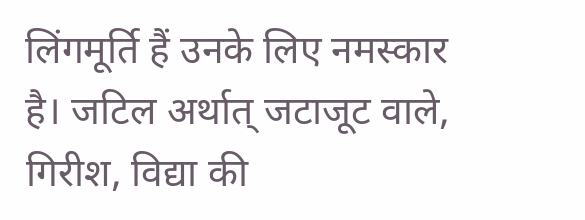लिंगमूर्ति हैं उनके लिए नमस्कार है। जटिल अर्थात् जटाजूट वाले, गिरीश, विद्या की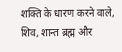शक्ति के धारण करने वाले, शिव, शान्त ब्रह्म और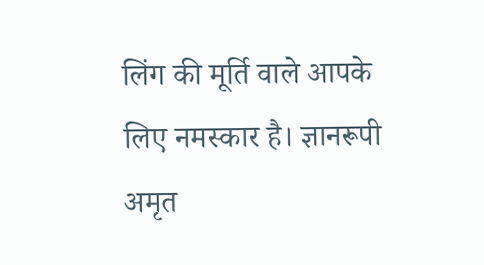लिंग की मूर्ति वाले आपके लिए नमस्कार है। ज्ञानरूपी अमृत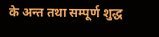के अन्त तथा सम्पूर्ण शुद्ध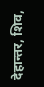देहान्तर, शिव,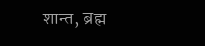शान्त, ब्रह्म